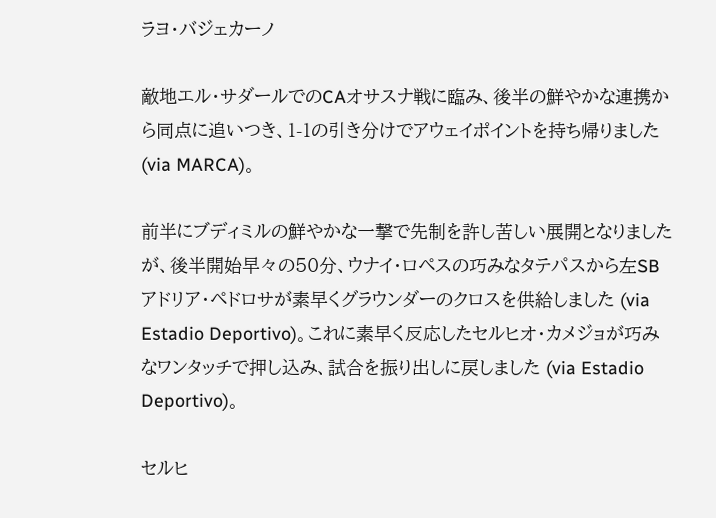ラヨ・バジェカーノ

敵地エル・サダールでのCAオサスナ戦に臨み、後半の鮮やかな連携から同点に追いつき、1-1の引き分けでアウェイポイントを持ち帰りました (via MARCA)。

前半にブディミルの鮮やかな一撃で先制を許し苦しい展開となりましたが、後半開始早々の50分、ウナイ・ロペスの巧みなタテパスから左SBアドリア・ペドロサが素早くグラウンダーのクロスを供給しました (via Estadio Deportivo)。これに素早く反応したセルヒオ・カメジョが巧みなワンタッチで押し込み、試合を振り出しに戻しました (via Estadio Deportivo)。

セルヒ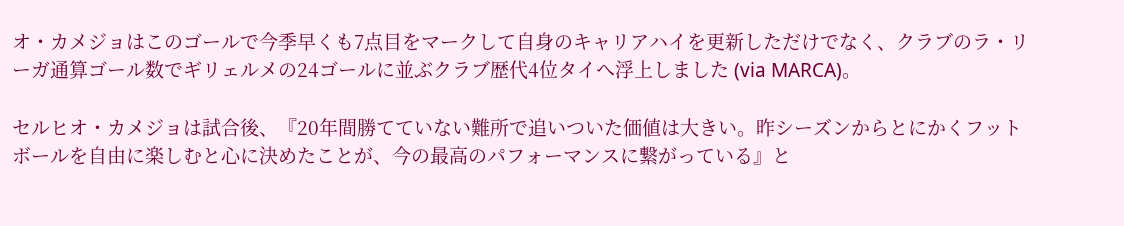オ・カメジョはこのゴールで今季早くも7点目をマークして自身のキャリアハイを更新しただけでなく、クラブのラ・リーガ通算ゴール数でギリェルメの24ゴールに並ぶクラブ歴代4位タイへ浮上しました (via MARCA)。

セルヒオ・カメジョは試合後、『20年間勝てていない難所で追いついた価値は大きい。昨シーズンからとにかくフットボールを自由に楽しむと心に決めたことが、今の最高のパフォーマンスに繋がっている』と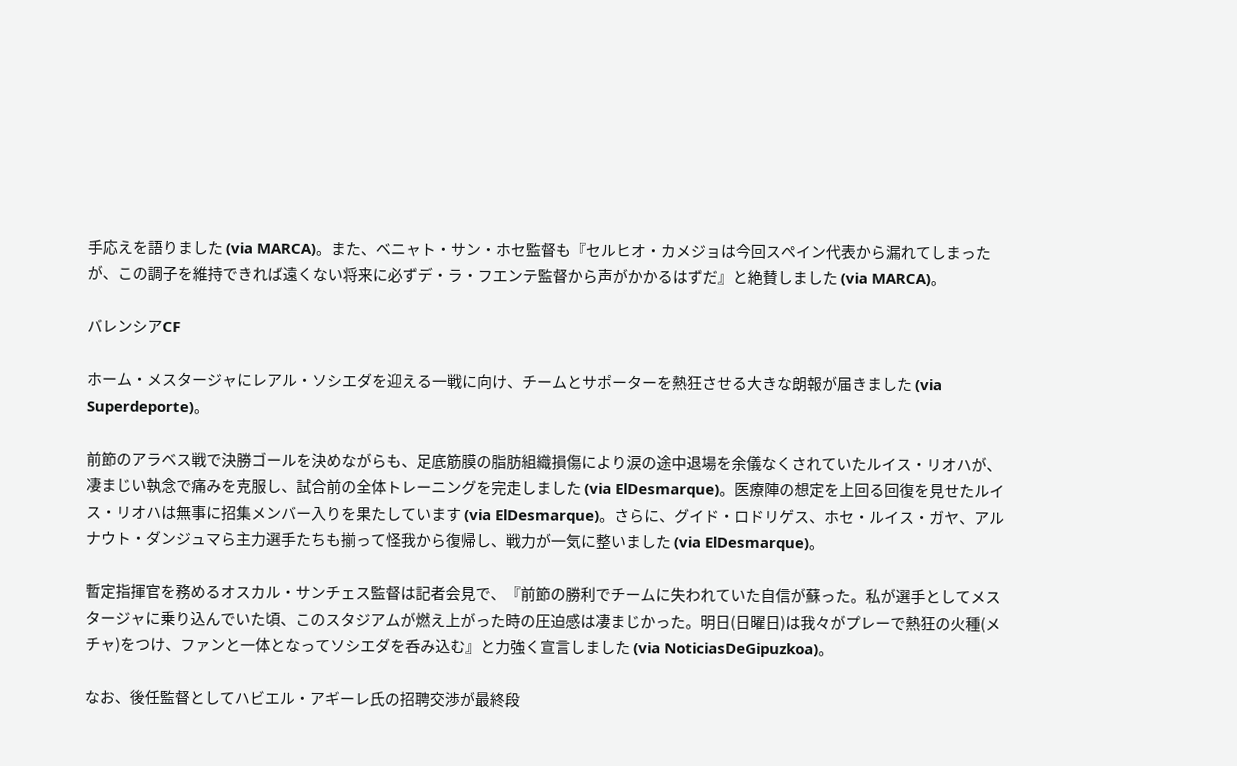手応えを語りました (via MARCA)。また、ベニャト・サン・ホセ監督も『セルヒオ・カメジョは今回スペイン代表から漏れてしまったが、この調子を維持できれば遠くない将来に必ずデ・ラ・フエンテ監督から声がかかるはずだ』と絶賛しました (via MARCA)。

バレンシアCF

ホーム・メスタージャにレアル・ソシエダを迎える一戦に向け、チームとサポーターを熱狂させる大きな朗報が届きました (via Superdeporte)。

前節のアラベス戦で決勝ゴールを決めながらも、足底筋膜の脂肪組織損傷により涙の途中退場を余儀なくされていたルイス・リオハが、凄まじい執念で痛みを克服し、試合前の全体トレーニングを完走しました (via ElDesmarque)。医療陣の想定を上回る回復を見せたルイス・リオハは無事に招集メンバー入りを果たしています (via ElDesmarque)。さらに、グイド・ロドリゲス、ホセ・ルイス・ガヤ、アルナウト・ダンジュマら主力選手たちも揃って怪我から復帰し、戦力が一気に整いました (via ElDesmarque)。

暫定指揮官を務めるオスカル・サンチェス監督は記者会見で、『前節の勝利でチームに失われていた自信が蘇った。私が選手としてメスタージャに乗り込んでいた頃、このスタジアムが燃え上がった時の圧迫感は凄まじかった。明日(日曜日)は我々がプレーで熱狂の火種(メチャ)をつけ、ファンと一体となってソシエダを呑み込む』と力強く宣言しました (via NoticiasDeGipuzkoa)。

なお、後任監督としてハビエル・アギーレ氏の招聘交渉が最終段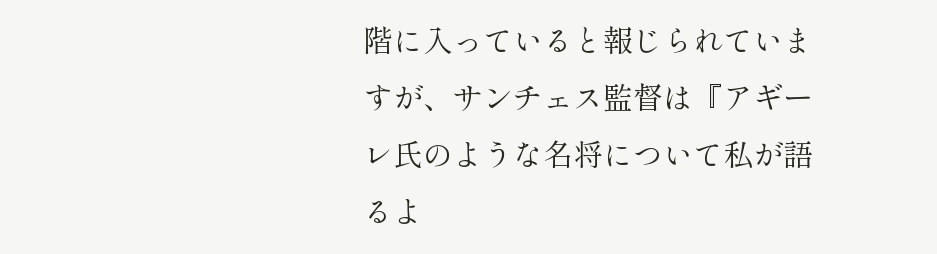階に入っていると報じられていますが、サンチェス監督は『アギーレ氏のような名将について私が語るよ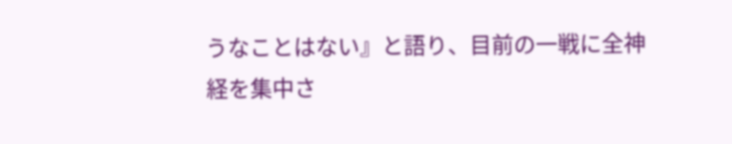うなことはない』と語り、目前の一戦に全神経を集中さ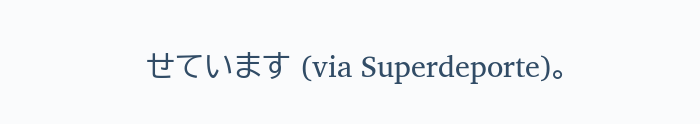せています (via Superdeporte)。